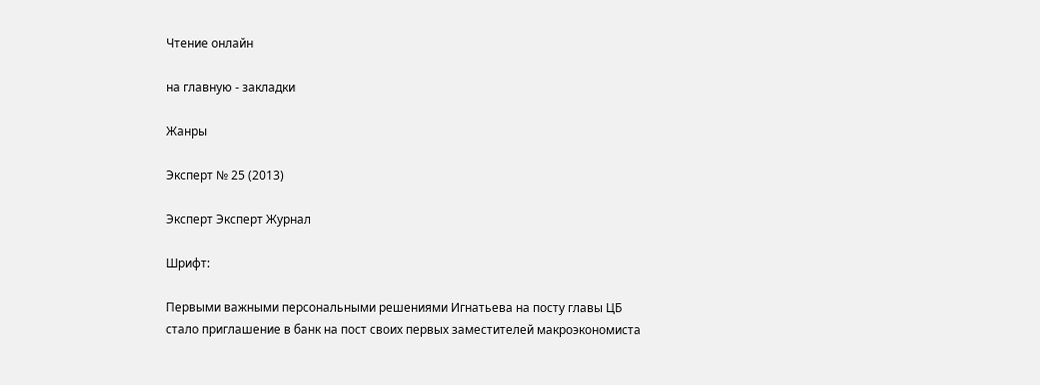Чтение онлайн

на главную - закладки

Жанры

Эксперт № 25 (2013)

Эксперт Эксперт Журнал

Шрифт:

Первыми важными персональными решениями Игнатьева на посту главы ЦБ стало приглашение в банк на пост своих первых заместителей макроэкономиста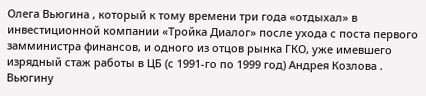Олега Вьюгина , который к тому времени три года «отдыхал» в инвестиционной компании «Тройка Диалог» после ухода с поста первого замминистра финансов, и одного из отцов рынка ГКО, уже имевшего изрядный стаж работы в ЦБ (с 1991-го по 1999 год) Андрея Козлова . Вьюгину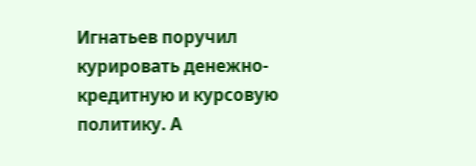Игнатьев поручил курировать денежно-кредитную и курсовую политику. А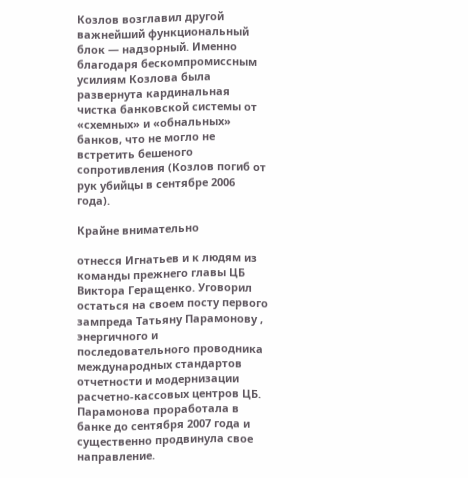Козлов возглавил другой важнейший функциональный блок — надзорный. Именно благодаря бескомпромиссным усилиям Козлова была развернута кардинальная чистка банковской системы от «схемных» и «обнальных» банков, что не могло не встретить бешеного сопротивления (Козлов погиб от рук убийцы в сентябре 2006 года).

Крайне внимательно

отнесся Игнатьев и к людям из команды прежнего главы ЦБ Виктора Геращенко. Уговорил остаться на своем посту первого зампреда Татьяну Парамонову , энергичного и последовательного проводника международных стандартов отчетности и модернизации расчетно-кассовых центров ЦБ. Парамонова проработала в банке до сентября 2007 года и существенно продвинула свое направление.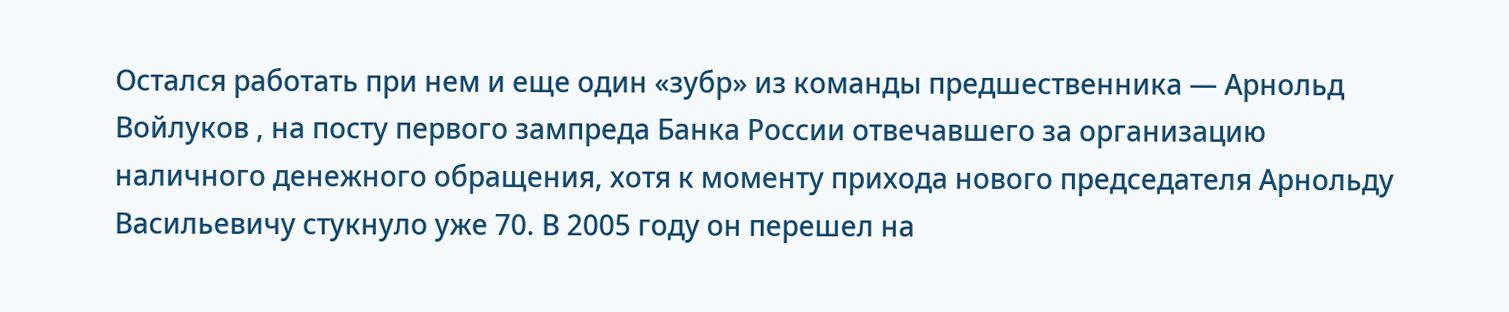Остался работать при нем и еще один «зубр» из команды предшественника — Арнольд Войлуков , на посту первого зампреда Банка России отвечавшего за организацию наличного денежного обращения, хотя к моменту прихода нового председателя Арнольду Васильевичу стукнуло уже 70. В 2005 году он перешел на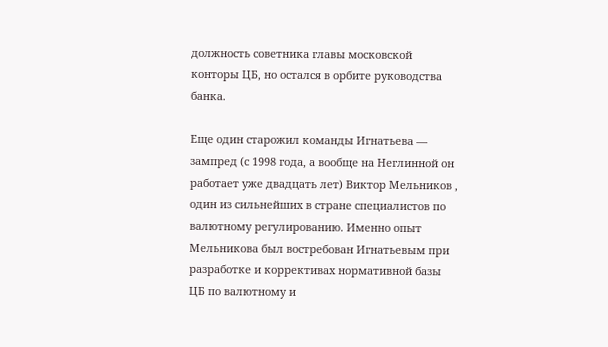должность советника главы московской конторы ЦБ, но остался в орбите руководства банка.

Еще один старожил команды Игнатьева — зампред (с 1998 года, а вообще на Неглинной он работает уже двадцать лет) Виктор Мельников , один из сильнейших в стране специалистов по валютному регулированию. Именно опыт Мельникова был востребован Игнатьевым при разработке и коррективах нормативной базы ЦБ по валютному и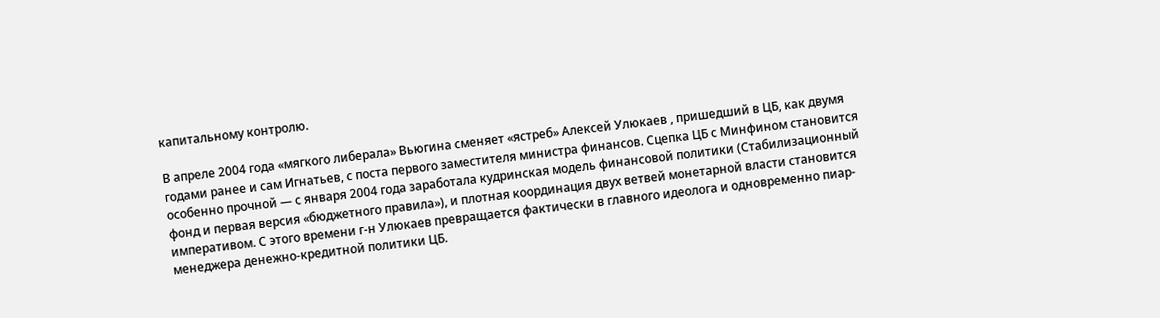капитальному контролю.

В апреле 2004 года «мягкого либерала» Вьюгина сменяет «ястреб» Алексей Улюкаев , пришедший в ЦБ, как двумя годами ранее и сам Игнатьев, с поста первого заместителя министра финансов. Сцепка ЦБ с Минфином становится особенно прочной — с января 2004 года заработала кудринская модель финансовой политики (Стабилизационный фонд и первая версия «бюджетного правила»), и плотная координация двух ветвей монетарной власти становится императивом. С этого времени г-н Улюкаев превращается фактически в главного идеолога и одновременно пиар-менеджера денежно-кредитной политики ЦБ.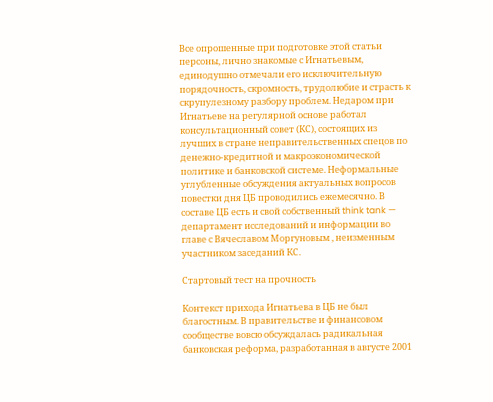Все опрошенные при подготовке этой статьи персоны, лично знакомые с Игнатьевым, единодушно отмечали его исключительную порядочность, скромность, трудолюбие и страсть к скрупулезному разбору проблем. Недаром при Игнатьеве на регулярной основе работал консультационный совет (КС), состоящих из лучших в стране неправительственных спецов по денежно-кредитной и макроэкономической политике и банковской системе. Неформальные углубленные обсуждения актуальных вопросов повестки дня ЦБ проводились ежемесячно. В составе ЦБ есть и свой собственный think tank — департамент исследований и информации во главе с Вячеславом Моргуновым , неизменным участником заседаний КС.

Стартовый тест на прочность

Контекст прихода Игнатьева в ЦБ не был благостным. В правительстве и финансовом сообществе вовсю обсуждалась радикальная банковская реформа, разработанная в августе 2001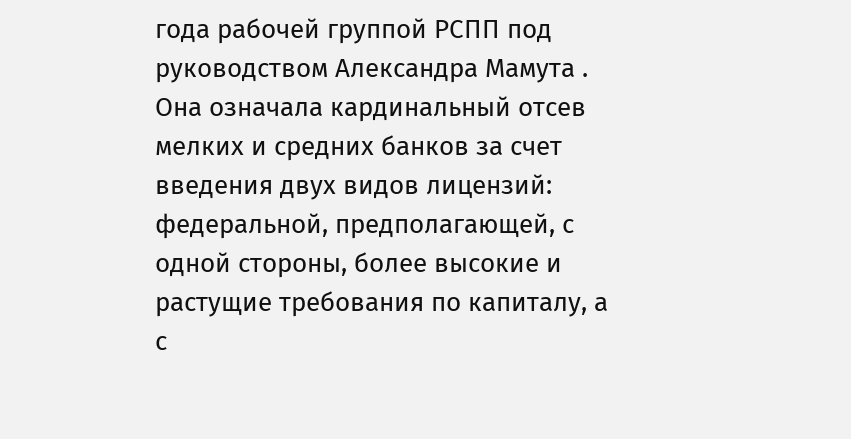года рабочей группой РСПП под руководством Александра Мамута . Она означала кардинальный отсев мелких и средних банков за счет введения двух видов лицензий: федеральной, предполагающей, с одной стороны, более высокие и растущие требования по капиталу, а с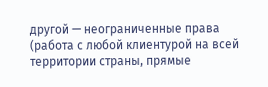другой — неограниченные права (работа с любой клиентурой на всей территории страны, прямые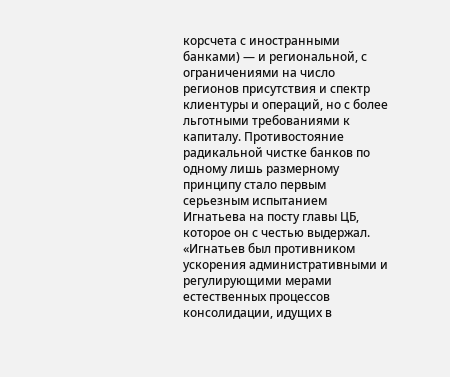корсчета с иностранными банками) — и региональной, с ограничениями на число регионов присутствия и спектр клиентуры и операций, но с более льготными требованиями к капиталу. Противостояние радикальной чистке банков по одному лишь размерному принципу стало первым серьезным испытанием Игнатьева на посту главы ЦБ, которое он с честью выдержал. «Игнатьев был противником ускорения административными и регулирующими мерами естественных процессов консолидации, идущих в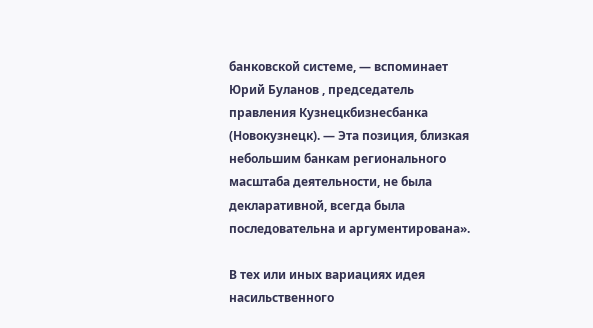банковской системе, — вспоминает Юрий Буланов , председатель правления Кузнецкбизнесбанка (Новокузнецк). — Эта позиция, близкая небольшим банкам регионального масштаба деятельности, не была декларативной, всегда была последовательна и аргументирована».

В тех или иных вариациях идея насильственного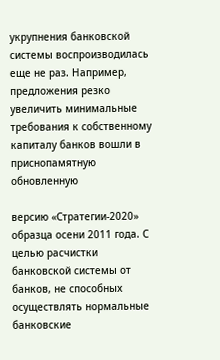укрупнения банковской системы воспроизводилась еще не раз. Например, предложения резко увеличить минимальные требования к собственному капиталу банков вошли в приснопамятную обновленную

версию «Стратегии-2020» образца осени 2011 года. С целью расчистки банковской системы от банков, не способных осуществлять нормальные банковские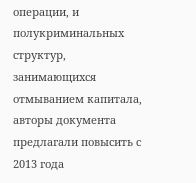операции, и полукриминальных структур, занимающихся отмыванием капитала, авторы документа предлагали повысить с 2013 года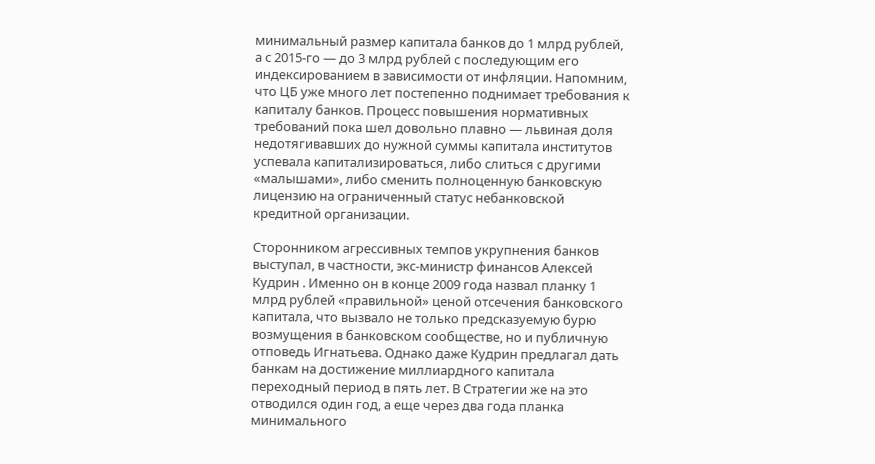минимальный размер капитала банков до 1 млрд рублей, а с 2015-го — до 3 млрд рублей с последующим его индексированием в зависимости от инфляции. Напомним, что ЦБ уже много лет постепенно поднимает требования к капиталу банков. Процесс повышения нормативных требований пока шел довольно плавно — львиная доля недотягивавших до нужной суммы капитала институтов успевала капитализироваться, либо слиться с другими «малышами», либо сменить полноценную банковскую лицензию на ограниченный статус небанковской кредитной организации.

Сторонником агрессивных темпов укрупнения банков выступал, в частности, экс-министр финансов Алексей Кудрин . Именно он в конце 2009 года назвал планку 1 млрд рублей «правильной» ценой отсечения банковского капитала, что вызвало не только предсказуемую бурю возмущения в банковском сообществе, но и публичную отповедь Игнатьева. Однако даже Кудрин предлагал дать банкам на достижение миллиардного капитала переходный период в пять лет. В Стратегии же на это отводился один год, а еще через два года планка минимального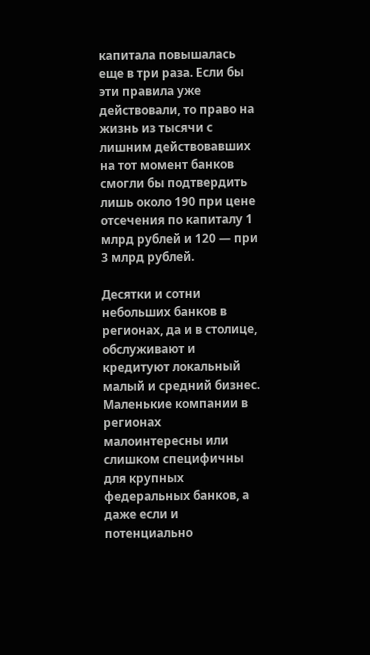капитала повышалась еще в три раза. Если бы эти правила уже действовали, то право на жизнь из тысячи с лишним действовавших на тот момент банков смогли бы подтвердить лишь около 190 при цене отсечения по капиталу 1 млрд рублей и 120 — при 3 млрд рублей.

Десятки и сотни небольших банков в регионах, да и в столице, обслуживают и кредитуют локальный малый и средний бизнес. Маленькие компании в регионах малоинтересны или слишком специфичны для крупных федеральных банков, а даже если и потенциально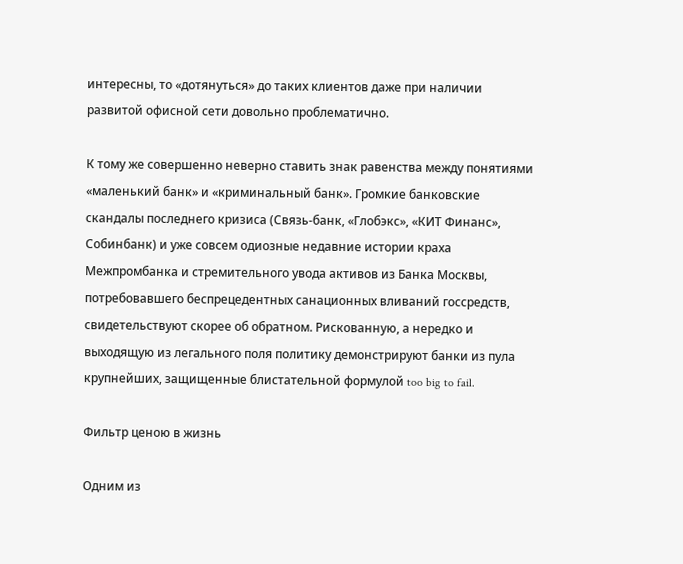интересны, то «дотянуться» до таких клиентов даже при наличии развитой офисной сети довольно проблематично.

К тому же совершенно неверно ставить знак равенства между понятиями «маленький банк» и «криминальный банк». Громкие банковские скандалы последнего кризиса (Связь-банк, «Глобэкс», «КИТ Финанс», Собинбанк) и уже совсем одиозные недавние истории краха Межпромбанка и стремительного увода активов из Банка Москвы, потребовавшего беспрецедентных санационных вливаний госсредств, свидетельствуют скорее об обратном. Рискованную, а нередко и выходящую из легального поля политику демонстрируют банки из пула крупнейших, защищенные блистательной формулой too big to fail.

Фильтр ценою в жизнь

Одним из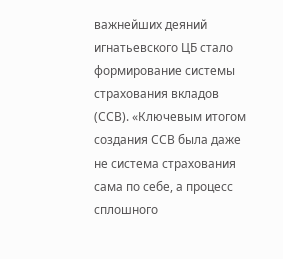важнейших деяний игнатьевского ЦБ стало формирование системы страхования вкладов (ССВ). «Ключевым итогом создания ССВ была даже не система страхования сама по себе, а процесс сплошного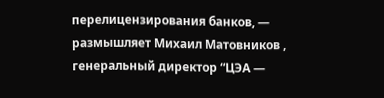перелицензирования банков, — размышляет Михаил Матовников , генеральный директор “ЦЭА —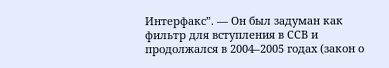Интерфакс”. — Он был задуман как фильтр для вступления в ССВ и продолжался в 2004–2005 годах (закон о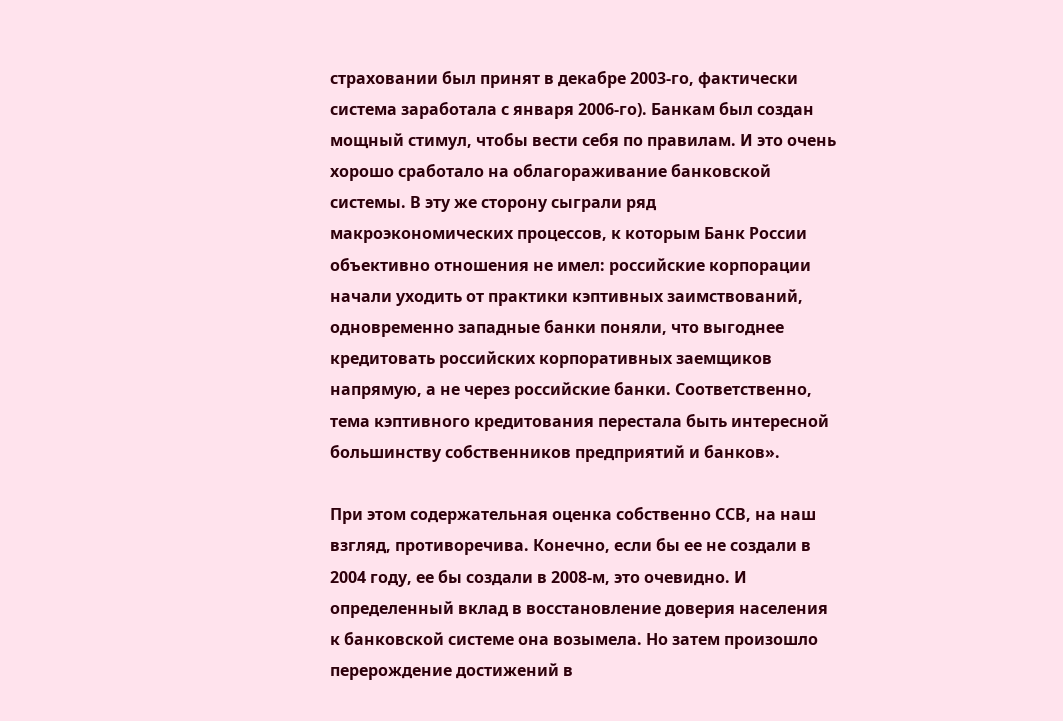страховании был принят в декабре 2003-го, фактически система заработала с января 2006-го). Банкам был создан мощный стимул, чтобы вести себя по правилам. И это очень хорошо сработало на облагораживание банковской системы. В эту же сторону сыграли ряд макроэкономических процессов, к которым Банк России объективно отношения не имел: российские корпорации начали уходить от практики кэптивных заимствований, одновременно западные банки поняли, что выгоднее кредитовать российских корпоративных заемщиков напрямую, а не через российские банки. Соответственно, тема кэптивного кредитования перестала быть интересной большинству собственников предприятий и банков».

При этом содержательная оценка собственно ССВ, на наш взгляд, противоречива. Конечно, если бы ее не создали в 2004 году, ее бы создали в 2008-м, это очевидно. И определенный вклад в восстановление доверия населения к банковской системе она возымела. Но затем произошло перерождение достижений в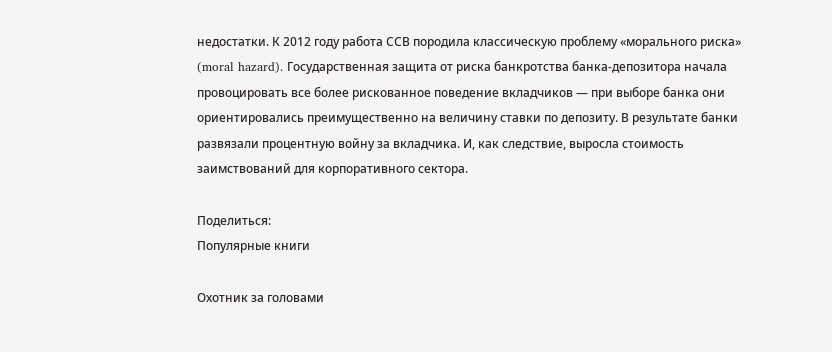недостатки. К 2012 году работа ССВ породила классическую проблему «морального риска» (moral hazard). Государственная защита от риска банкротства банка-депозитора начала провоцировать все более рискованное поведение вкладчиков — при выборе банка они ориентировались преимущественно на величину ставки по депозиту. В результате банки развязали процентную войну за вкладчика. И, как следствие, выросла стоимость заимствований для корпоративного сектора.

Поделиться:
Популярные книги

Охотник за головами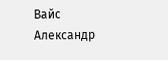Вайс Александр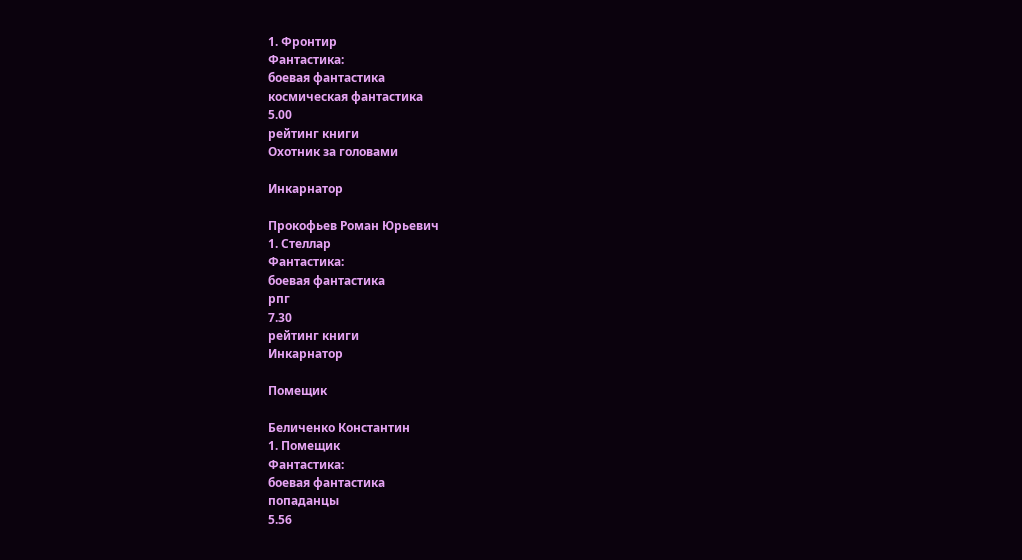1. Фронтир
Фантастика:
боевая фантастика
космическая фантастика
5.00
рейтинг книги
Охотник за головами

Инкарнатор

Прокофьев Роман Юрьевич
1. Стеллар
Фантастика:
боевая фантастика
рпг
7.30
рейтинг книги
Инкарнатор

Помещик

Беличенко Константин
1. Помещик
Фантастика:
боевая фантастика
попаданцы
5.56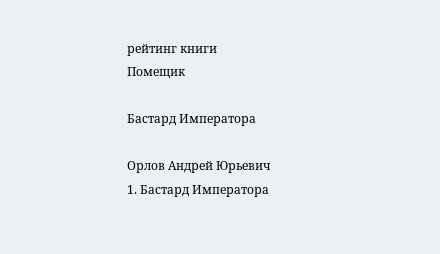рейтинг книги
Помещик

Бастард Императора

Орлов Андрей Юрьевич
1. Бастард Императора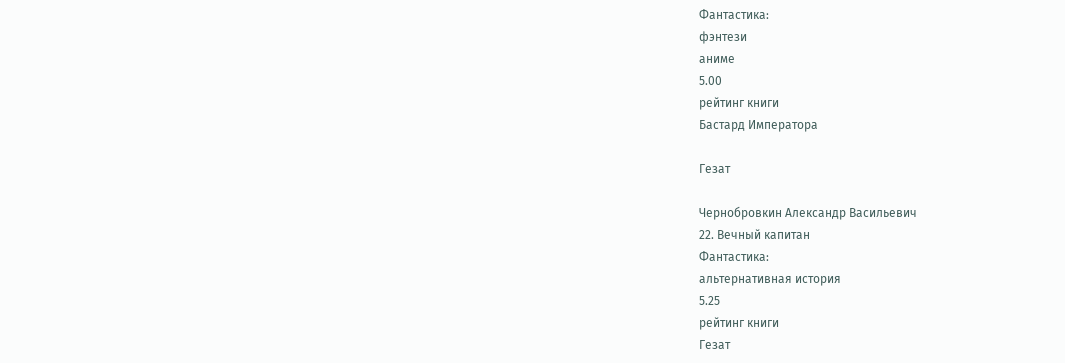Фантастика:
фэнтези
аниме
5.00
рейтинг книги
Бастард Императора

Гезат

Чернобровкин Александр Васильевич
22. Вечный капитан
Фантастика:
альтернативная история
5.25
рейтинг книги
Гезат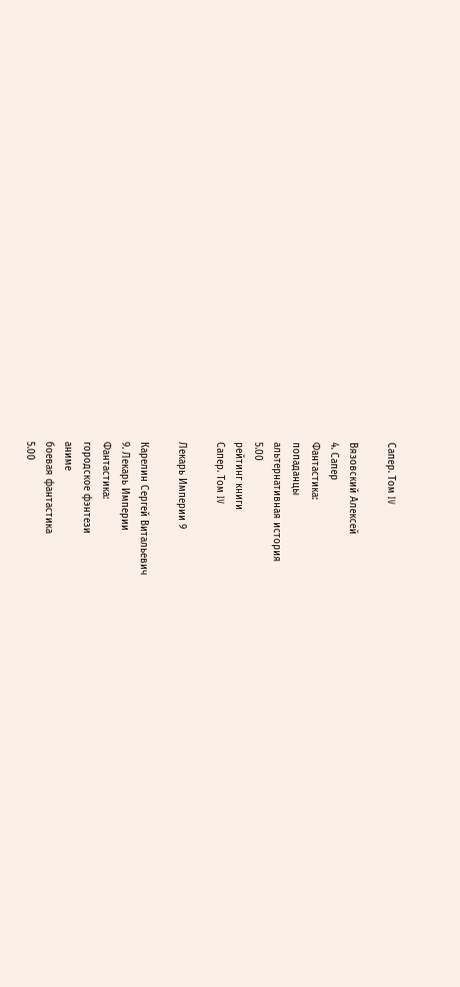Сапер. Том IV

Вязовский Алексей
4. Сапер
Фантастика:
попаданцы
альтернативная история
5.00
рейтинг книги
Сапер. Том IV

Лекарь Империи 9

Карелин Сергей Витальевич
9. Лекарь Империи
Фантастика:
городское фэнтези
аниме
боевая фантастика
5.00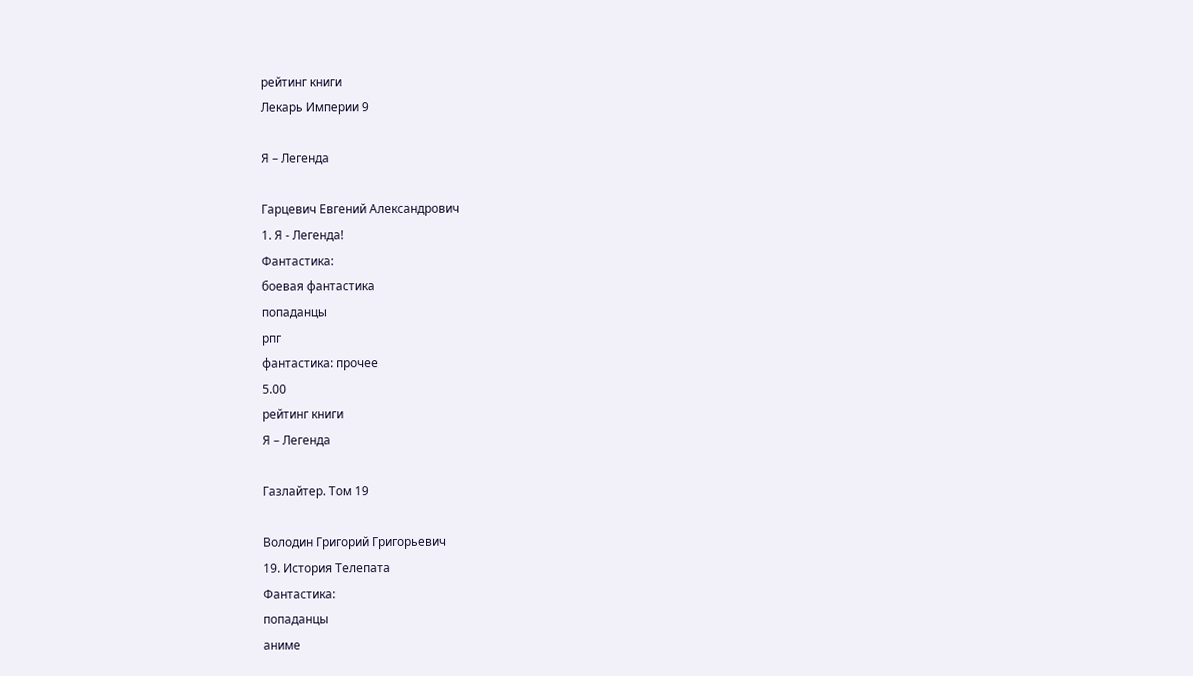рейтинг книги
Лекарь Империи 9

Я – Легенда

Гарцевич Евгений Александрович
1. Я - Легенда!
Фантастика:
боевая фантастика
попаданцы
рпг
фантастика: прочее
5.00
рейтинг книги
Я – Легенда

Газлайтер. Том 19

Володин Григорий Григорьевич
19. История Телепата
Фантастика:
попаданцы
аниме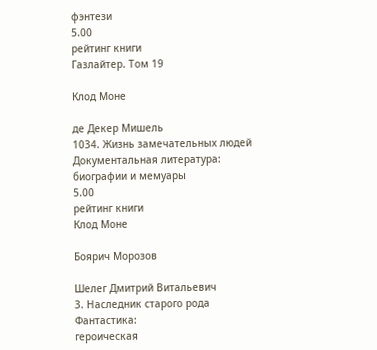фэнтези
5.00
рейтинг книги
Газлайтер. Том 19

Клод Моне

де Декер Мишель
1034. Жизнь замечательных людей
Документальная литература:
биографии и мемуары
5.00
рейтинг книги
Клод Моне

Боярич Морозов

Шелег Дмитрий Витальевич
3. Наследник старого рода
Фантастика:
героическая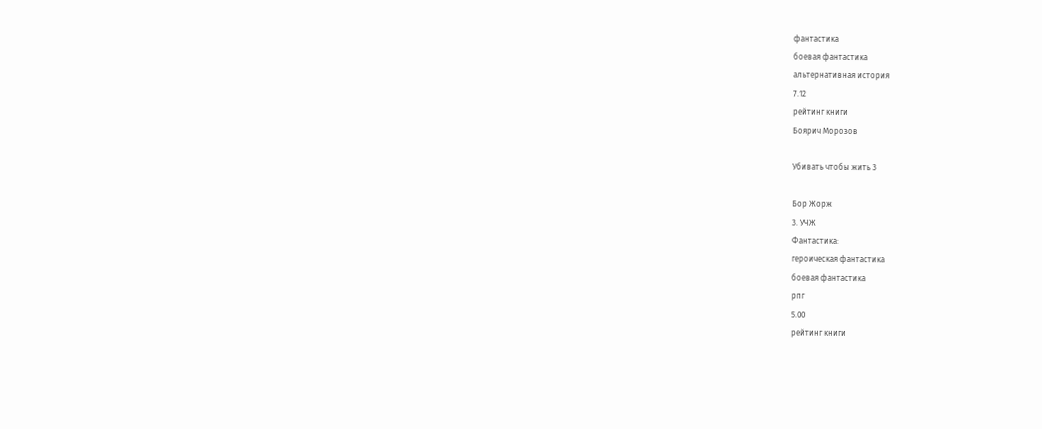фантастика
боевая фантастика
альтернативная история
7.12
рейтинг книги
Боярич Морозов

Убивать чтобы жить 3

Бор Жорж
3. УЧЖ
Фантастика:
героическая фантастика
боевая фантастика
рпг
5.00
рейтинг книги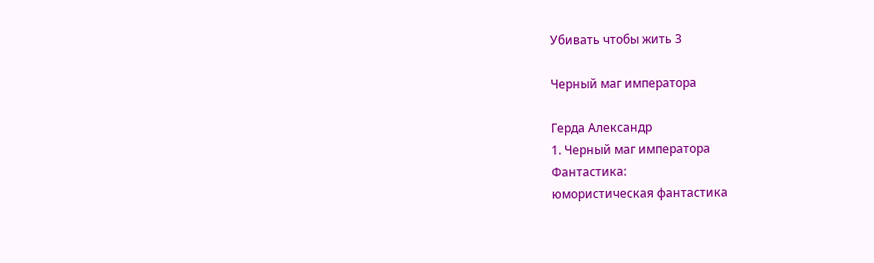Убивать чтобы жить 3

Черный маг императора

Герда Александр
1. Черный маг императора
Фантастика:
юмористическая фантастика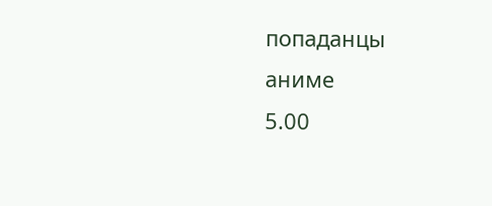попаданцы
аниме
5.00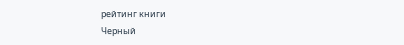рейтинг книги
Черный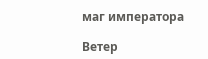маг императора

Ветер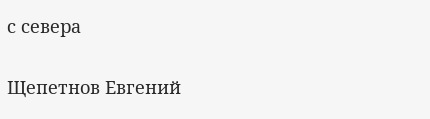с севера

Щепетнов Евгений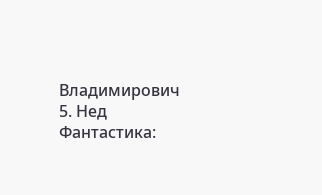Владимирович
5. Нед
Фантастика: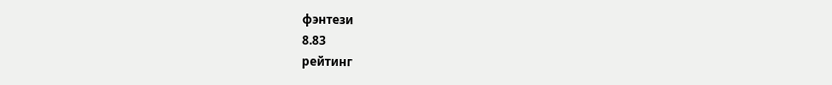фэнтези
8.83
рейтинг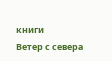книги
Ветер с севера